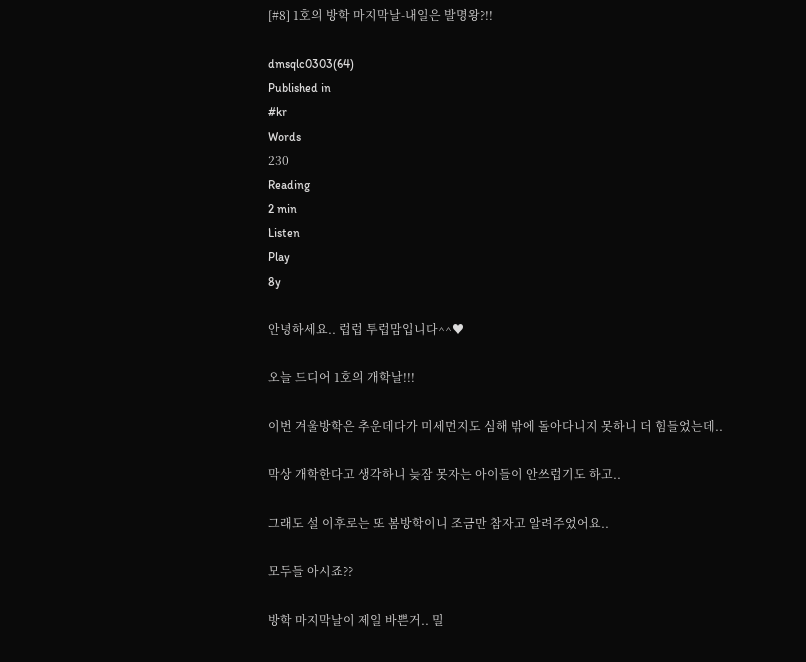[#8] 1호의 방학 마지막날-내일은 발명왕?!!

dmsqlc0303(64)
Published in
#kr
Words
230
Reading
2 min
Listen
Play
8y

안녕하세요.. 럽럽 투럽맘입니다^^♥

오늘 드디어 1호의 개학날!!!

이번 겨울방학은 추운데다가 미세먼지도 심해 밖에 돌아다니지 못하니 더 힘들었는데..

막상 개학한다고 생각하니 늦잠 못자는 아이들이 안쓰럽기도 하고..

그래도 설 이후로는 또 봄방학이니 조금만 참자고 알려주었어요..

모두들 아시죠??

방학 마지막날이 제일 바쁜거.. 밀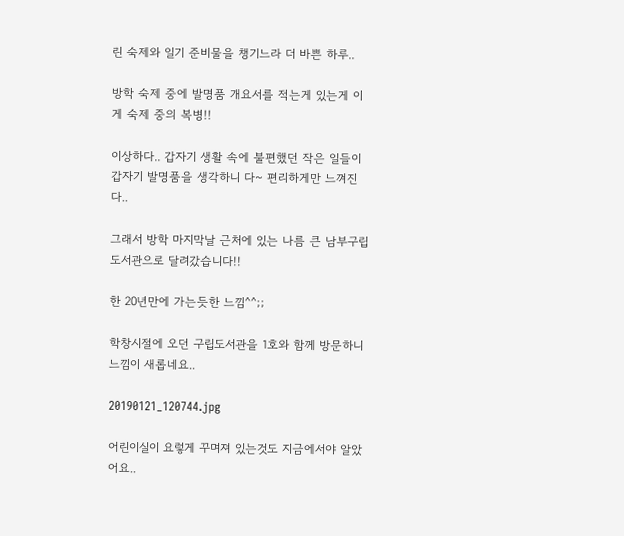린 숙제와 일기 준비물을 챙기느라 더 바쁜 하루..

방학 숙제 중에 발명품 개요서를 적는게 있는게 이게 숙제 중의 복병!!

이상하다.. 갑자기 생활 속에 불편했던 작은 일들이 갑자기 발명품을 생각하니 다~ 편리하게만 느껴진다..

그래서 방학 마지막날 근처에 있는 나름 큰 남부구립도서관으로 달려갔습니다!!

한 20년만에 가는듯한 느낌^^;;

학창시절에 오던 구립도서관을 1호와 함께 방문하니 느낌이 새롭네요..

20190121_120744.jpg

어린이실이 요렇게 꾸며져 있는것도 지금에서야 알았어요..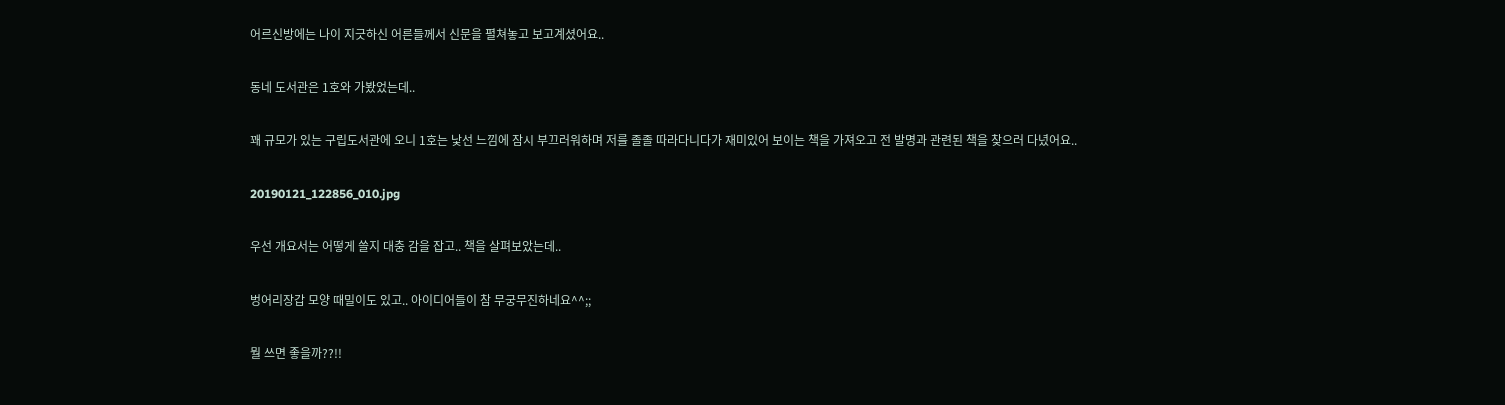어르신방에는 나이 지긋하신 어른들께서 신문을 펼쳐놓고 보고계셨어요..

동네 도서관은 1호와 가봤었는데..

꽤 규모가 있는 구립도서관에 오니 1호는 낯선 느낌에 잠시 부끄러워하며 저를 졸졸 따라다니다가 재미있어 보이는 책을 가져오고 전 발명과 관련된 책을 찾으러 다녔어요..

20190121_122856_010.jpg

우선 개요서는 어떻게 쓸지 대충 감을 잡고.. 책을 살펴보았는데..

벙어리장갑 모양 때밀이도 있고.. 아이디어들이 참 무궁무진하네요^^;;

뭘 쓰면 좋을까??!!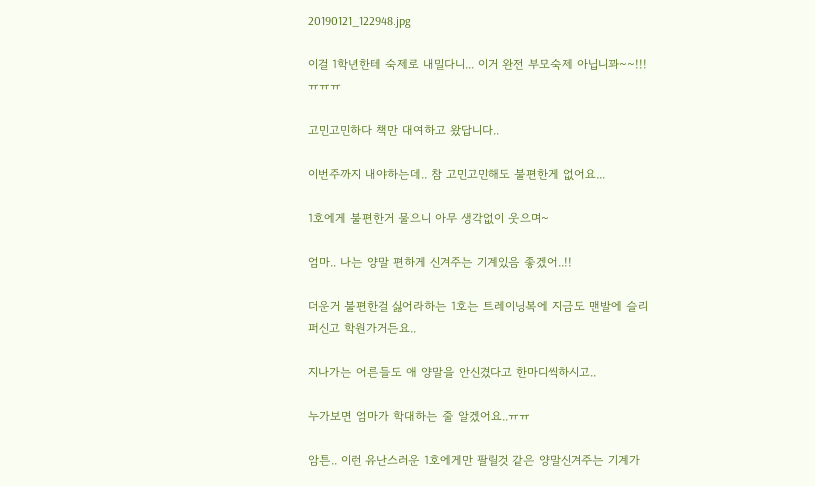20190121_122948.jpg

이걸 1학년한테 숙제로 내밀다니... 이거 완전 부모숙제 아닙니꽈~~!!!ㅠㅠㅠ

고민고민하다 책만 대여하고 왔답니다..

이번주까지 내야하는데.. 참 고민고민해도 불편한게 없어요...

1호에게 불편한거 물으니 아무 생각없이 웃으며~

엄마.. 나는 양말 편하게 신겨주는 기계있음 좋겠어..!!

더운거 불편한걸 싫어라하는 1호는 트레이닝복에 지금도 맨발에 슬리퍼신고 학원가거든요..

지나가는 어른들도 애 양말을 안신겼다고 한마디씩하시고..

누가보면 엄마가 학대하는 줄 알겠어요..ㅠㅠ

암튼.. 이런 유난스러운 1호에게만 팔릴것 같은 양말신겨주는 기계가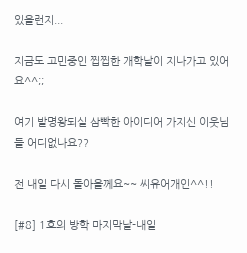있을런지...

지금도 고민중인 찝찝한 개학날이 지나가고 있어요^^;;

여기 발명왕되실 삼빡한 아이디어 가지신 이웃님들 어디없나요??

전 내일 다시 돌아올께요~~ 씨유어개인^^!!

[#8] 1호의 방학 마지막날-내일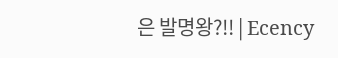은 발명왕?!! | Ecency